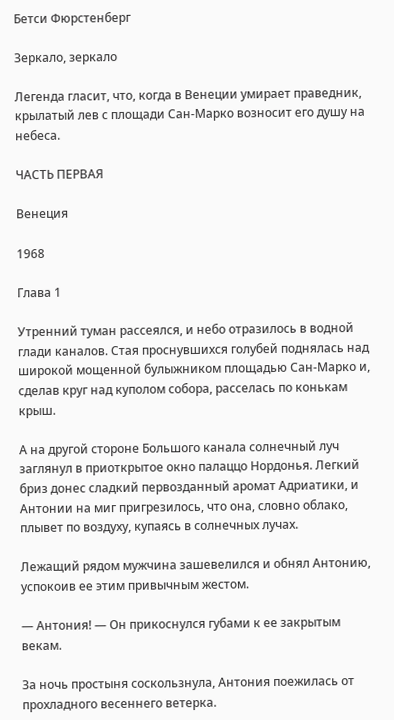Бетси Фюрстенберг

Зеркало, зеркало

Легенда гласит, что, когда в Венеции умирает праведник, крылатый лев с площади Сан-Марко возносит его душу на небеса.

ЧАСТЬ ПЕРВАЯ

Венеция

1968

Глава 1

Утренний туман рассеялся, и небо отразилось в водной глади каналов. Стая проснувшихся голубей поднялась над широкой мощенной булыжником площадью Сан-Марко и, сделав круг над куполом собора, расселась по конькам крыш.

А на другой стороне Большого канала солнечный луч заглянул в приоткрытое окно палаццо Нордонья. Легкий бриз донес сладкий первозданный аромат Адриатики, и Антонии на миг пригрезилось, что она, словно облако, плывет по воздуху, купаясь в солнечных лучах.

Лежащий рядом мужчина зашевелился и обнял Антонию, успокоив ее этим привычным жестом.

— Антония! — Он прикоснулся губами к ее закрытым векам.

За ночь простыня соскользнула, Антония поежилась от прохладного весеннего ветерка.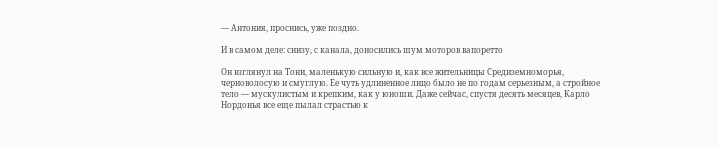— Антония, проснись, уже поздно.

И в самом деле: снизу, с канала, доносились шум моторов вапоретто

Он взглянул на Тони, маленькую сильную и, как все жительницы Средиземноморья, черноволосую и смуглую. Ее чуть удлиненное лицо было не по годам серьезным, а стройное тело — мускулистым и крепким, как у юноши. Даже сейчас, спустя десять месяцев, Карло Нордонья все еще пылал страстью к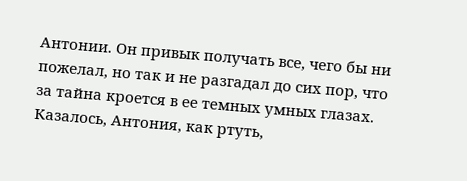Антонии. Он привык получать все, чего бы ни пожелал, но так и не разгадал до сих пор, что за тайна кроется в ее темных умных глазах. Казалось, Антония, как ртуть,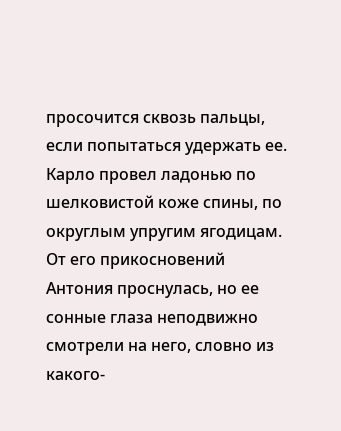просочится сквозь пальцы, если попытаться удержать ее. Карло провел ладонью по шелковистой коже спины, по округлым упругим ягодицам. От его прикосновений Антония проснулась, но ее сонные глаза неподвижно смотрели на него, словно из какого-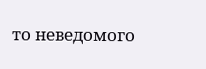то неведомого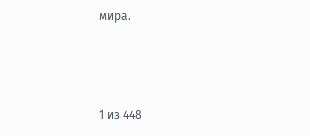мира.



1 из 448